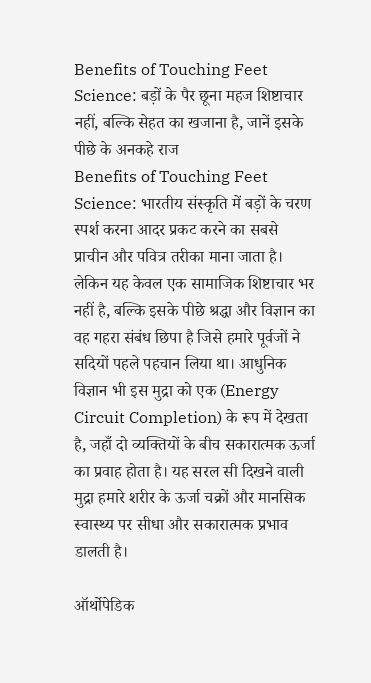Benefits of Touching Feet Science: बड़ों के पैर छूना महज शिष्टाचार नहीं, बल्कि सेहत का खजाना है, जानें इसके पीछे के अनकहे राज
Benefits of Touching Feet Science: भारतीय संस्कृति में बड़ों के चरण स्पर्श करना आदर प्रकट करने का सबसे प्राचीन और पवित्र तरीका माना जाता है। लेकिन यह केवल एक सामाजिक शिष्टाचार भर नहीं है, बल्कि इसके पीछे श्रद्धा और विज्ञान का वह गहरा संबंध छिपा है जिसे हमारे पूर्वजों ने सदियों पहले पहचान लिया था। आधुनिक विज्ञान भी इस मुद्रा को एक (Energy Circuit Completion) के रूप में देखता है, जहाँ दो व्यक्तियों के बीच सकारात्मक ऊर्जा का प्रवाह होता है। यह सरल सी दिखने वाली मुद्रा हमारे शरीर के ऊर्जा चक्रों और मानसिक स्वास्थ्य पर सीधा और सकारात्मक प्रभाव डालती है।

ऑर्थोपेडिक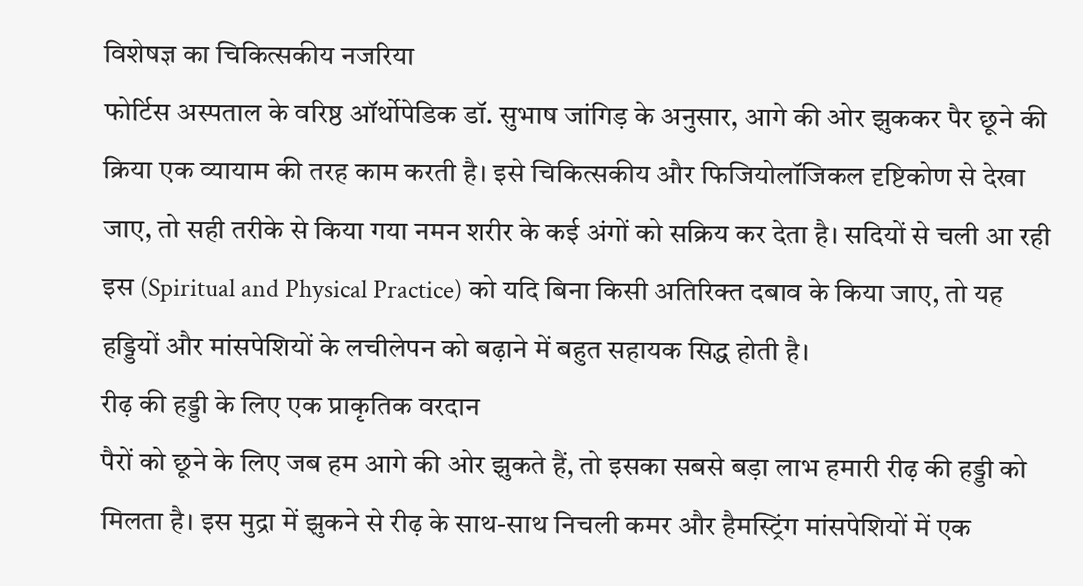विशेषज्ञ का चिकित्सकीय नजरिया
फोर्टिस अस्पताल के वरिष्ठ ऑर्थोपेडिक डॉ. सुभाष जांगिड़ के अनुसार, आगे की ओर झुककर पैर छूने की क्रिया एक व्यायाम की तरह काम करती है। इसे चिकित्सकीय और फिजियोलॉजिकल दृष्टिकोण से देखा जाए, तो सही तरीके से किया गया नमन शरीर के कई अंगों को सक्रिय कर देता है। सदियों से चली आ रही इस (Spiritual and Physical Practice) को यदि बिना किसी अतिरिक्त दबाव के किया जाए, तो यह हड्डियों और मांसपेशियों के लचीलेपन को बढ़ाने में बहुत सहायक सिद्ध होती है।
रीढ़ की हड्डी के लिए एक प्राकृतिक वरदान
पैरों को छूने के लिए जब हम आगे की ओर झुकते हैं, तो इसका सबसे बड़ा लाभ हमारी रीढ़ की हड्डी को मिलता है। इस मुद्रा में झुकने से रीढ़ के साथ-साथ निचली कमर और हैमस्ट्रिंग मांसपेशियों में एक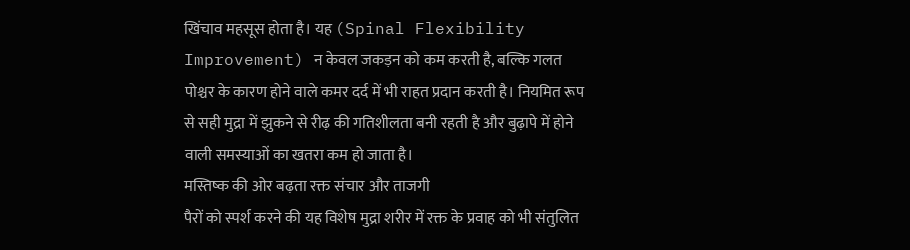खिंचाव महसूस होता है। यह (Spinal Flexibility Improvement) न केवल जकड़न को कम करती है, बल्कि गलत पोश्चर के कारण होने वाले कमर दर्द में भी राहत प्रदान करती है। नियमित रूप से सही मुद्रा में झुकने से रीढ़ की गतिशीलता बनी रहती है और बुढ़ापे में होने वाली समस्याओं का खतरा कम हो जाता है।
मस्तिष्क की ओर बढ़ता रक्त संचार और ताजगी
पैरों को स्पर्श करने की यह विशेष मुद्रा शरीर में रक्त के प्रवाह को भी संतुलित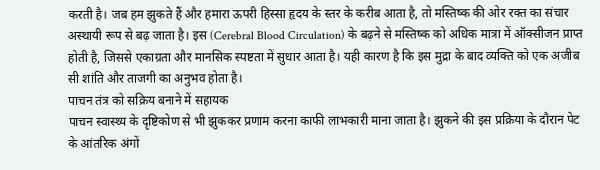करती है। जब हम झुकते हैं और हमारा ऊपरी हिस्सा हृदय के स्तर के करीब आता है, तो मस्तिष्क की ओर रक्त का संचार अस्थायी रूप से बढ़ जाता है। इस (Cerebral Blood Circulation) के बढ़ने से मस्तिष्क को अधिक मात्रा में ऑक्सीजन प्राप्त होती है, जिससे एकाग्रता और मानसिक स्पष्टता में सुधार आता है। यही कारण है कि इस मुद्रा के बाद व्यक्ति को एक अजीब सी शांति और ताजगी का अनुभव होता है।
पाचन तंत्र को सक्रिय बनाने में सहायक
पाचन स्वास्थ्य के दृष्टिकोण से भी झुककर प्रणाम करना काफी लाभकारी माना जाता है। झुकने की इस प्रक्रिया के दौरान पेट के आंतरिक अंगों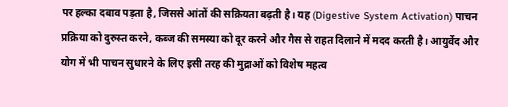पर हल्का दबाव पड़ता है, जिससे आंतों की सक्रियता बढ़ती है। यह (Digestive System Activation) पाचन प्रक्रिया को दुरुस्त करने, कब्ज की समस्या को दूर करने और गैस से राहत दिलाने में मदद करती है। आयुर्वेद और योग में भी पाचन सुधारने के लिए इसी तरह की मुद्राओं को विशेष महत्व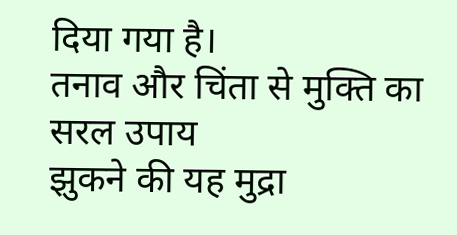दिया गया है।
तनाव और चिंता से मुक्ति का सरल उपाय
झुकने की यह मुद्रा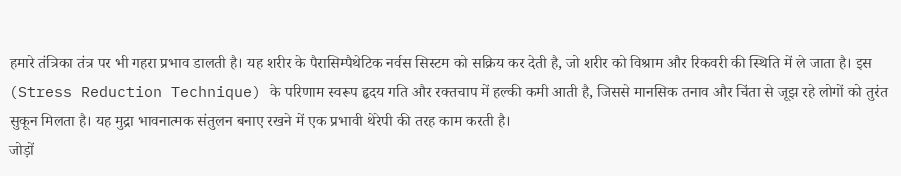हमारे तंत्रिका तंत्र पर भी गहरा प्रभाव डालती है। यह शरीर के पैरासिम्पैथेटिक नर्वस सिस्टम को सक्रिय कर देती है, जो शरीर को विश्राम और रिकवरी की स्थिति में ले जाता है। इस (Stress Reduction Technique) के परिणाम स्वरूप हृदय गति और रक्तचाप में हल्की कमी आती है, जिससे मानसिक तनाव और चिंता से जूझ रहे लोगों को तुरंत सुकून मिलता है। यह मुद्रा भावनात्मक संतुलन बनाए रखने में एक प्रभावी थेरेपी की तरह काम करती है।
जोड़ों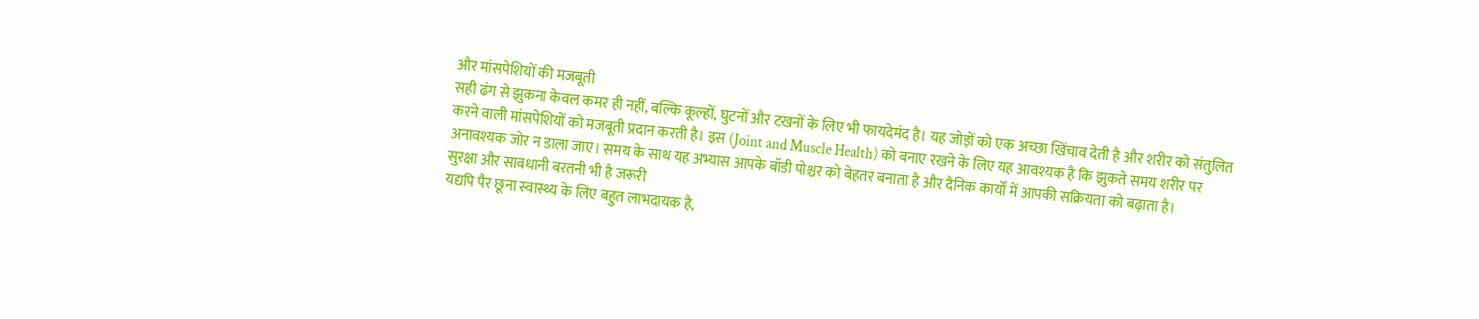और मांसपेशियों की मजबूती
सही ढंग से झुकना केवल कमर ही नहीं, बल्कि कूल्हों, घुटनों और टखनों के लिए भी फायदेमंद है। यह जोड़ों को एक अच्छा खिंचाव देती है और शरीर को संतुलित करने वाली मांसपेशियों को मजबूती प्रदान करती है। इस (Joint and Muscle Health) को बनाए रखने के लिए यह आवश्यक है कि झुकते समय शरीर पर अनावश्यक जोर न डाला जाए। समय के साथ यह अभ्यास आपके बॉडी पोश्चर को बेहतर बनाता है और दैनिक कार्यों में आपकी सक्रियता को बढ़ाता है।
सुरक्षा और सावधानी बरतनी भी है जरूरी
यद्यपि पैर छूना स्वास्थ्य के लिए बहुत लाभदायक है,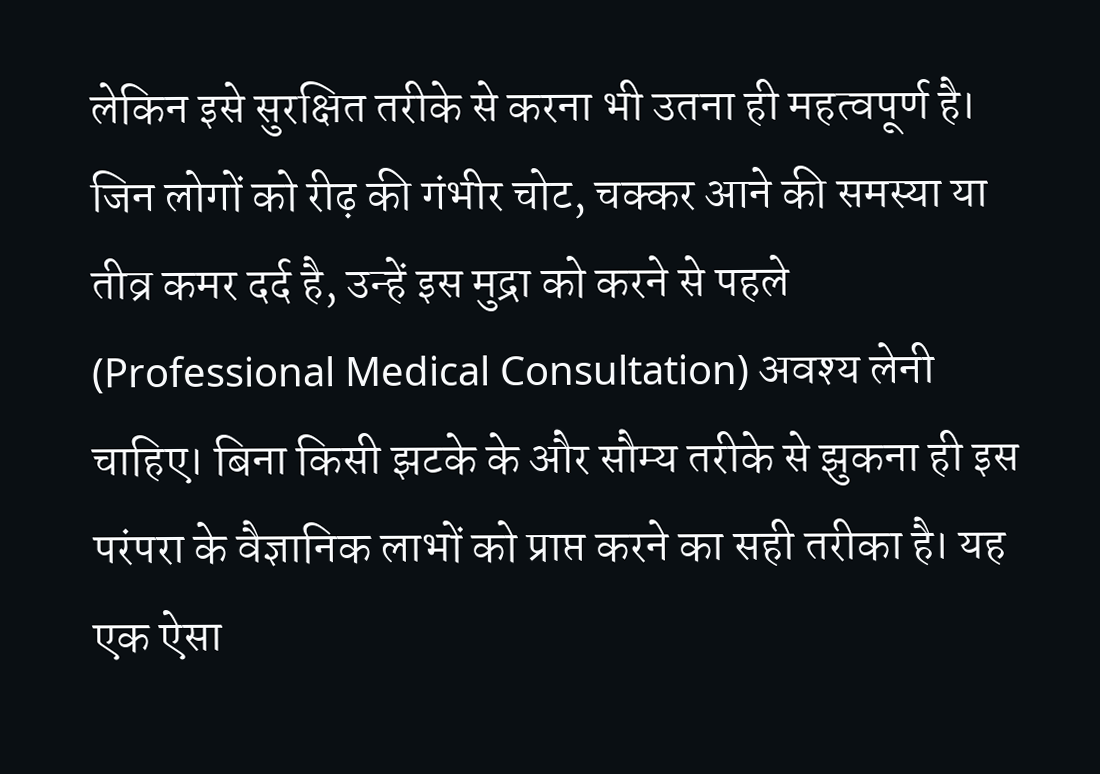लेकिन इसे सुरक्षित तरीके से करना भी उतना ही महत्वपूर्ण है। जिन लोगों को रीढ़ की गंभीर चोट, चक्कर आने की समस्या या तीव्र कमर दर्द है, उन्हें इस मुद्रा को करने से पहले (Professional Medical Consultation) अवश्य लेनी चाहिए। बिना किसी झटके के और सौम्य तरीके से झुकना ही इस परंपरा के वैज्ञानिक लाभों को प्राप्त करने का सही तरीका है। यह एक ऐसा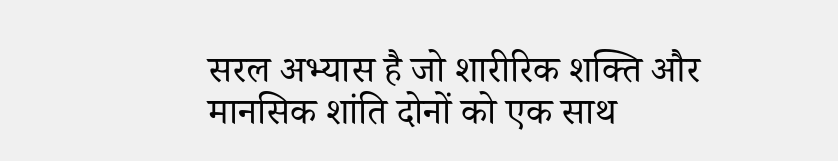सरल अभ्यास है जो शारीरिक शक्ति और मानसिक शांति दोनों को एक साथ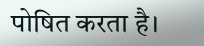पोषित करता है।